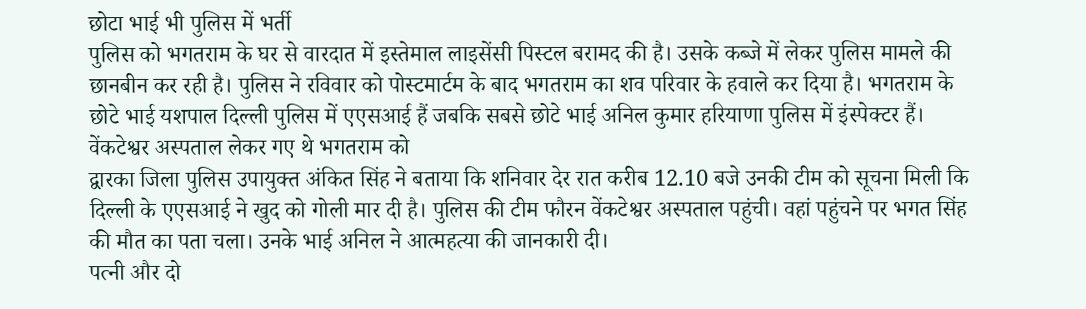छोटा भाई भी पुलिस में भर्ती
पुलिस को भगतराम के घर से वारदात में इस्तेमाल लाइसेंसी पिस्टल बरामद की है। उसके कब्जे में लेकर पुलिस मामले की छानबीन कर रही है। पुलिस ने रविवार को पोस्टमार्टम के बाद भगतराम का शव परिवार के हवाले कर दिया है। भगतराम के छोटे भाई यशपाल दिल्ली पुलिस में एएसआई हैं जबकि सबसे छोटे भाई अनिल कुमार हरियाणा पुलिस में इंस्पेक्टर हैं।
वेंकटेश्वर अस्पताल लेकर गए थे भगतराम को
द्वारका जिला पुलिस उपायुक्त अंकित सिंह ने बताया कि शनिवार देर रात करीब 12.10 बजे उनकी टीम को सूचना मिली कि दिल्ली के एएसआई ने खुद को गोली मार दी है। पुलिस की टीम फौरन वेंकटेश्वर अस्पताल पहुंची। वहां पहुंचने पर भगत सिंह की मौत का पता चला। उनके भाई अनिल ने आत्महत्या की जानकारी दी।
पत्नी और दो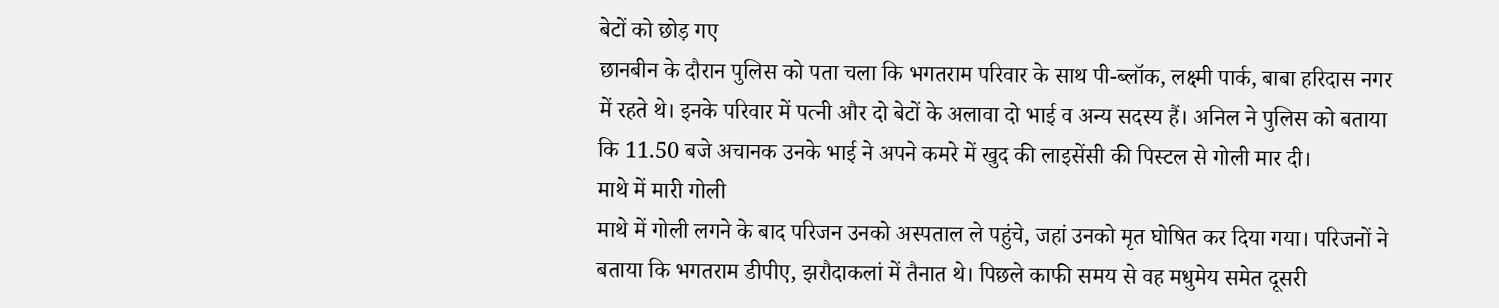बेटों को छोड़ गए
छानबीन के दौरान पुलिस को पता चला कि भगतराम परिवार के साथ पी-ब्लॉक, लक्ष्मी पार्क, बाबा हरिदास नगर में रहते थे। इनके परिवार में पत्नी और दो बेटों के अलावा दो भाई व अन्य सदस्य हैं। अनिल ने पुलिस को बताया कि 11.50 बजे अचानक उनके भाई ने अपने कमरे में खुद की लाइसेंसी की पिस्टल से गोली मार दी।
माथे में मारी गोली
माथे में गोली लगने के बाद परिजन उनको अस्पताल ले पहुंचे, जहां उनको मृत घोषित कर दिया गया। परिजनों ने बताया कि भगतराम डीपीए, झरौदाकलां में तैनात थे। पिछले काफी समय से वह मधुमेय समेत दूसरी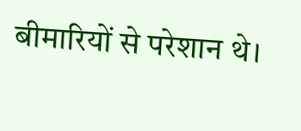बीमारियों से परेशान थे।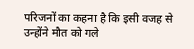परिजनों का कहना है कि इसी वजह से उन्होंने मौत को गले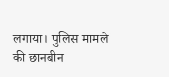लगाया। पुलिस मामले की छानबीन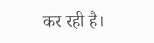कर रही है।